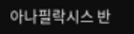아나필락시스 반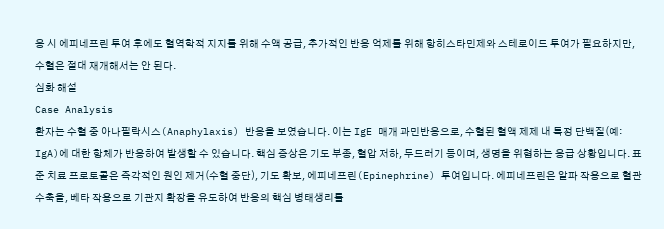응 시 에피네프린 투여 후에도 혈역학적 지지를 위해 수액 공급, 추가적인 반응 억제를 위해 항히스타민제와 스테로이드 투여가 필요하지만, 수혈은 절대 재개해서는 안 된다.
심화 해설
Case Analysis
환자는 수혈 중 아나필락시스(Anaphylaxis) 반응을 보였습니다. 이는 IgE 매개 과민반응으로, 수혈된 혈액 제제 내 특정 단백질(예: IgA)에 대한 항체가 반응하여 발생할 수 있습니다. 핵심 증상은 기도 부종, 혈압 저하, 두드러기 등이며, 생명을 위협하는 응급 상황입니다. 표준 치료 프로토콜은 즉각적인 원인 제거(수혈 중단), 기도 확보, 에피네프린(Epinephrine) 투여입니다. 에피네프린은 알파 작용으로 혈관 수축을, 베타 작용으로 기관지 확장을 유도하여 반응의 핵심 병태생리를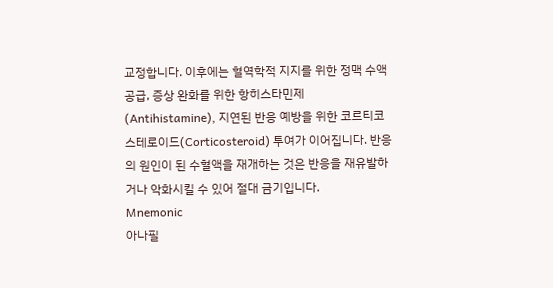교정합니다. 이후에는 혈역학적 지지를 위한 정맥 수액 공급, 증상 완화를 위한 항히스타민제(Antihistamine), 지연된 반응 예방을 위한 코르티코스테로이드(Corticosteroid) 투여가 이어집니다. 반응의 원인이 된 수혈액을 재개하는 것은 반응을 재유발하거나 악화시킬 수 있어 절대 금기입니다.
Mnemonic
아나필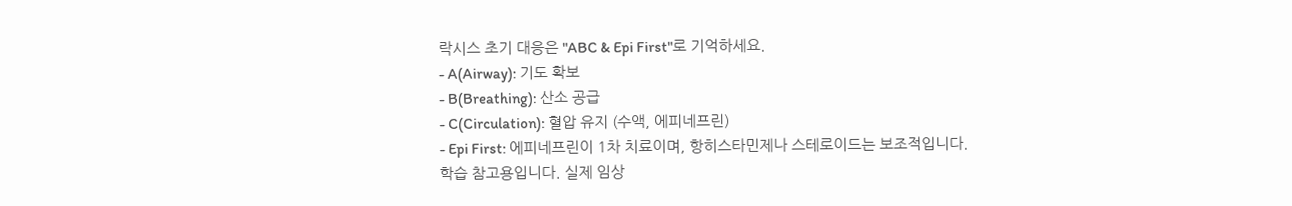락시스 초기 대응은 "ABC & Epi First"로 기억하세요.
- A(Airway): 기도 확보
- B(Breathing): 산소 공급
- C(Circulation): 혈압 유지 (수액, 에피네프린)
- Epi First: 에피네프린이 1차 치료이며, 항히스타민제나 스테로이드는 보조적입니다.
학습 참고용입니다. 실제 임상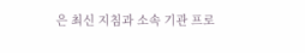은 최신 지침과 소속 기관 프로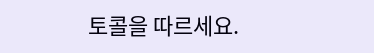토콜을 따르세요.